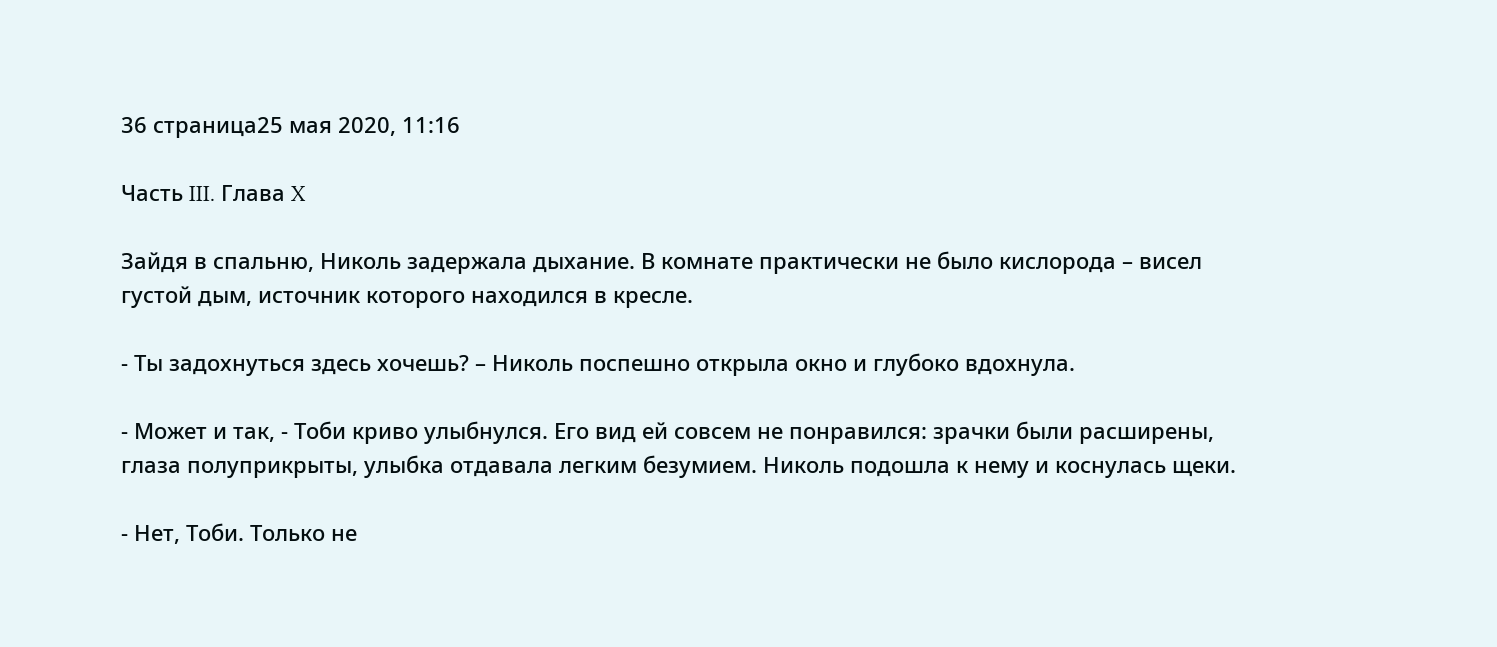36 страница25 мая 2020, 11:16

Часть III. Глава X

Зайдя в спальню, Николь задержала дыхание. В комнате практически не было кислорода – висел густой дым, источник которого находился в кресле.

- Ты задохнуться здесь хочешь? – Николь поспешно открыла окно и глубоко вдохнула.

- Может и так, - Тоби криво улыбнулся. Его вид ей совсем не понравился: зрачки были расширены, глаза полуприкрыты, улыбка отдавала легким безумием. Николь подошла к нему и коснулась щеки.

- Нет, Тоби. Только не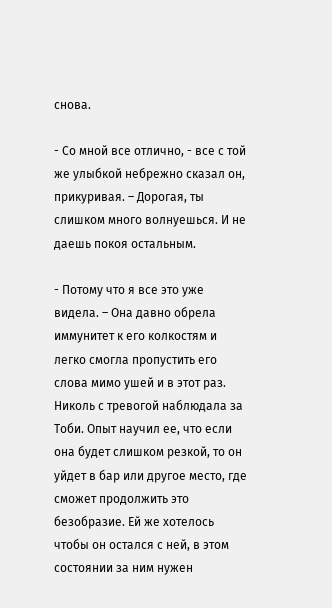снова.

- Со мной все отлично, - все с той же улыбкой небрежно сказал он, прикуривая. – Дорогая, ты слишком много волнуешься. И не даешь покоя остальным.

- Потому что я все это уже видела. – Она давно обрела иммунитет к его колкостям и легко смогла пропустить его слова мимо ушей и в этот раз. Николь с тревогой наблюдала за Тоби. Опыт научил ее, что если она будет слишком резкой, то он уйдет в бар или другое место, где сможет продолжить это безобразие. Ей же хотелось чтобы он остался с ней, в этом состоянии за ним нужен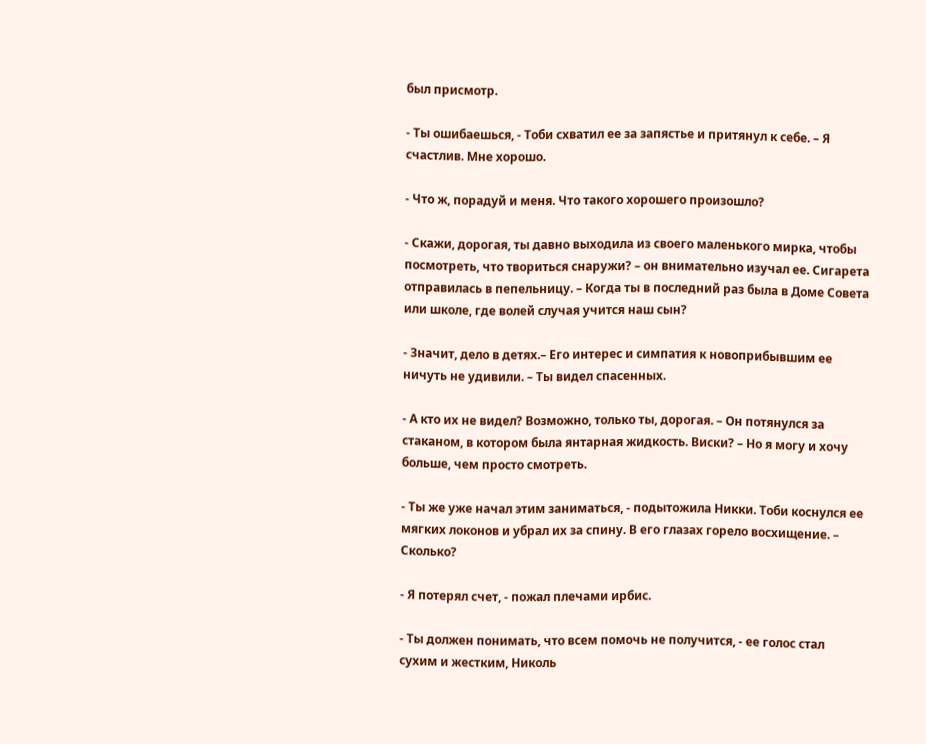был присмотр.

- Ты ошибаешься, - Тоби схватил ее за запястье и притянул к себе. – Я счастлив. Мне хорошо.

- Что ж, порадуй и меня. Что такого хорошего произошло?

- Скажи, дорогая, ты давно выходила из своего маленького мирка, чтобы посмотреть, что твориться снаружи? – он внимательно изучал ее. Сигарета отправилась в пепельницу. – Когда ты в последний раз была в Доме Совета или школе, где волей случая учится наш сын?

- Значит, дело в детях.– Его интерес и симпатия к новоприбывшим ее ничуть не удивили. – Ты видел спасенных.

- А кто их не видел? Возможно, только ты, дорогая. – Он потянулся за стаканом, в котором была янтарная жидкость. Виски? – Но я могу и хочу больше, чем просто смотреть.

- Ты же уже начал этим заниматься, - подытожила Никки. Тоби коснулся ее мягких локонов и убрал их за спину. В его глазах горело восхищение. – Сколько?

- Я потерял счет, - пожал плечами ирбис.

- Ты должен понимать, что всем помочь не получится, - ее голос стал сухим и жестким, Николь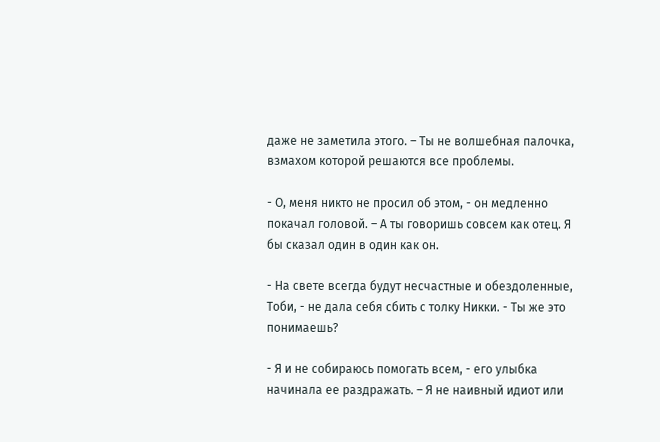даже не заметила этого. – Ты не волшебная палочка, взмахом которой решаются все проблемы.

- О, меня никто не просил об этом, - он медленно покачал головой. – А ты говоришь совсем как отец. Я бы сказал один в один как он.

- На свете всегда будут несчастные и обездоленные, Тоби, - не дала себя сбить с толку Никки. - Ты же это понимаешь?

- Я и не собираюсь помогать всем, - его улыбка начинала ее раздражать. – Я не наивный идиот или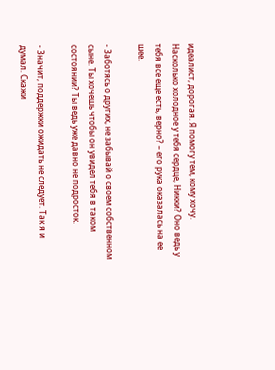идеалист, дорогая. Я помогу тем, кому хочу. Насколько холодное у тебя сердце, Никки? Оно ведь у тебя все еще есть, верно? – его рука оказалась на ее шее.

- Заботясь о других, не забывай о своем собственном сыне. Ты хочешь чтобы он увидел тебя в таком состоянии? Ты ведь уже давно не подросток.

- Значит, поддержки ожидать не следует. Так я и думал. Скажи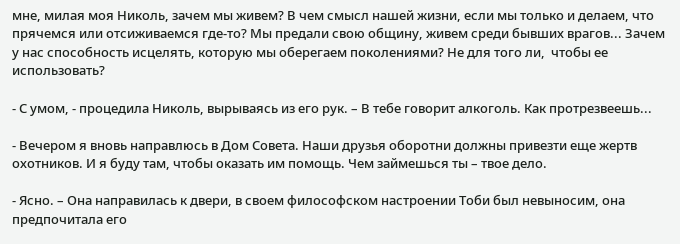мне, милая моя Николь, зачем мы живем? В чем смысл нашей жизни, если мы только и делаем, что прячемся или отсиживаемся где-то? Мы предали свою общину, живем среди бывших врагов... Зачем у нас способность исцелять, которую мы оберегаем поколениями? Не для того ли,  чтобы ее использовать?

- С умом, - процедила Николь, вырываясь из его рук. – В тебе говорит алкоголь. Как протрезвеешь...

- Вечером я вновь направлюсь в Дом Совета. Наши друзья оборотни должны привезти еще жертв охотников. И я буду там, чтобы оказать им помощь. Чем займешься ты – твое дело.

- Ясно. – Она направилась к двери, в своем философском настроении Тоби был невыносим, она предпочитала его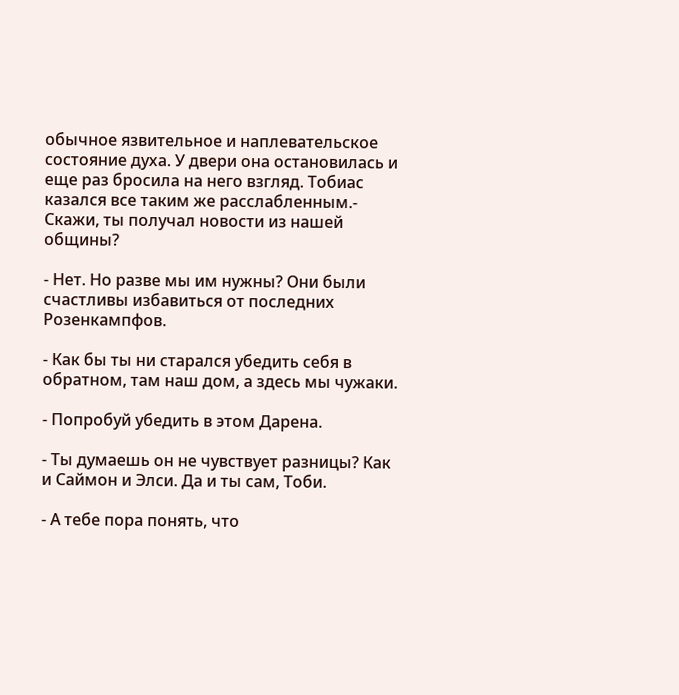обычное язвительное и наплевательское состояние духа. У двери она остановилась и еще раз бросила на него взгляд. Тобиас казался все таким же расслабленным.- Скажи, ты получал новости из нашей общины?

- Нет. Но разве мы им нужны? Они были счастливы избавиться от последних Розенкампфов.

- Как бы ты ни старался убедить себя в обратном, там наш дом, а здесь мы чужаки.

- Попробуй убедить в этом Дарена.

- Ты думаешь он не чувствует разницы? Как и Саймон и Элси. Да и ты сам, Тоби.

- А тебе пора понять, что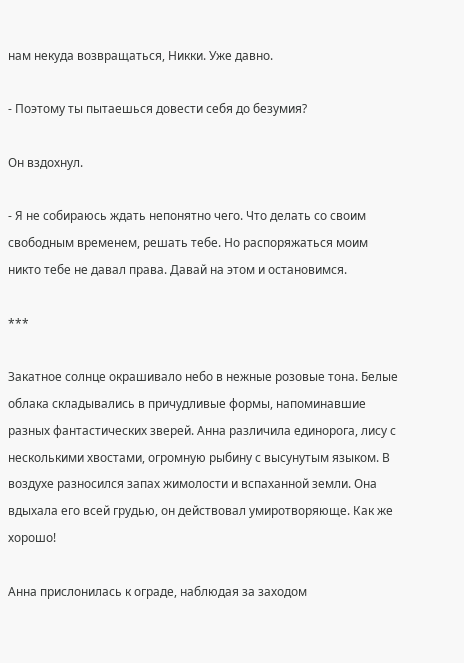нам некуда возвращаться, Никки. Уже давно.

- Поэтому ты пытаешься довести себя до безумия?

Он вздохнул.

- Я не собираюсь ждать непонятно чего. Что делать со своим свободным временем, решать тебе. Но распоряжаться моим никто тебе не давал права. Давай на этом и остановимся.

***

Закатное солнце окрашивало небо в нежные розовые тона. Белые облака складывались в причудливые формы, напоминавшие разных фантастических зверей. Анна различила единорога, лису с несколькими хвостами, огромную рыбину с высунутым языком. В воздухе разносился запах жимолости и вспаханной земли. Она вдыхала его всей грудью, он действовал умиротворяюще. Как же хорошо!

Анна прислонилась к ограде, наблюдая за заходом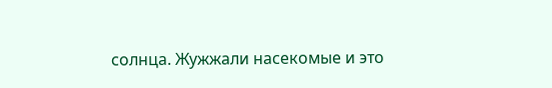солнца. Жужжали насекомые и это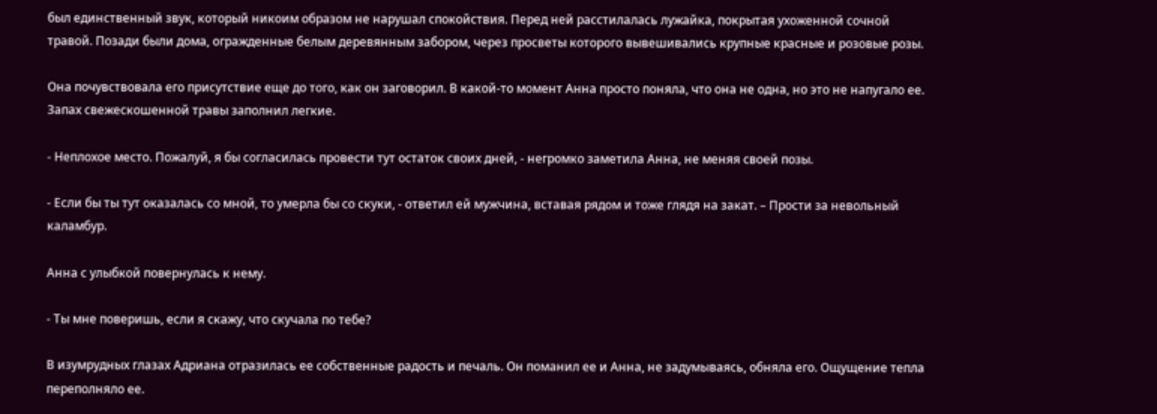был единственный звук, который никоим образом не нарушал спокойствия. Перед ней расстилалась лужайка, покрытая ухоженной сочной травой. Позади были дома, огражденные белым деревянным забором, через просветы которого вывешивались крупные красные и розовые розы.

Она почувствовала его присутствие еще до того, как он заговорил. В какой-то момент Анна просто поняла, что она не одна, но это не напугало ее. Запах свежескошенной травы заполнил легкие.

- Неплохое место. Пожалуй, я бы согласилась провести тут остаток своих дней, - негромко заметила Анна, не меняя своей позы.

- Если бы ты тут оказалась со мной, то умерла бы со скуки, - ответил ей мужчина, вставая рядом и тоже глядя на закат. – Прости за невольный каламбур.

Анна с улыбкой повернулась к нему.

- Ты мне поверишь, если я скажу, что скучала по тебе?

В изумрудных глазах Адриана отразилась ее собственные радость и печаль. Он поманил ее и Анна, не задумываясь, обняла его. Ощущение тепла переполняло ее.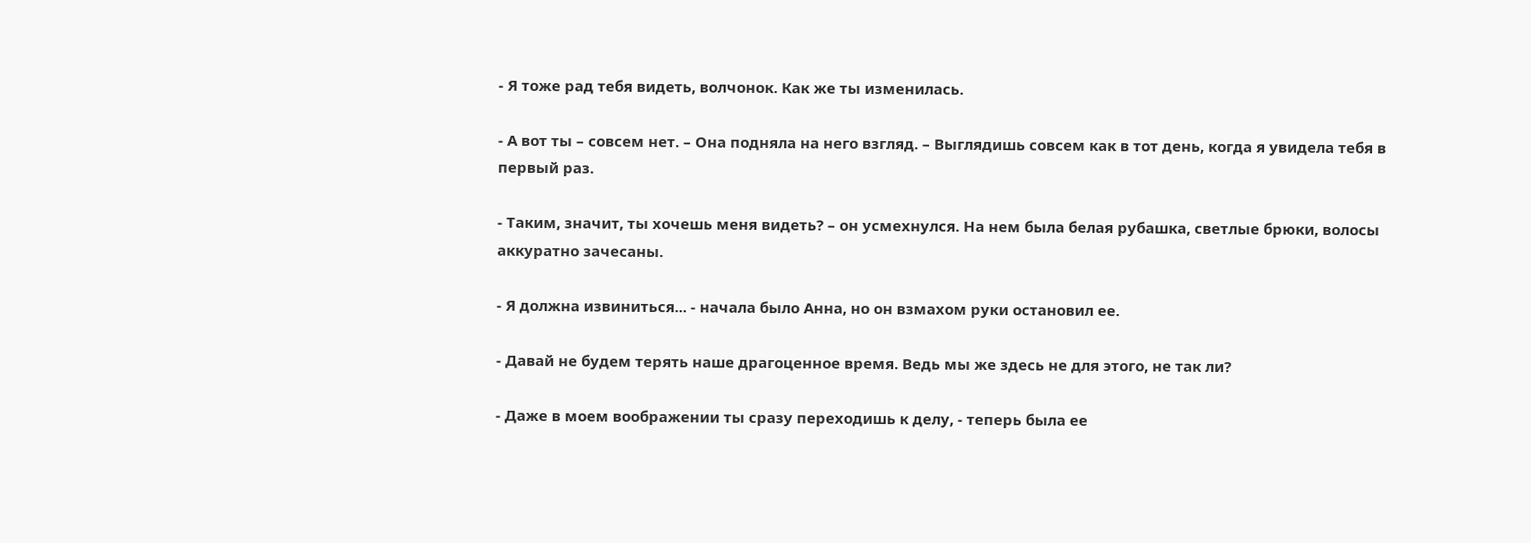- Я тоже рад тебя видеть, волчонок. Как же ты изменилась.

- А вот ты – совсем нет. – Она подняла на него взгляд. – Выглядишь совсем как в тот день, когда я увидела тебя в первый раз.

- Таким, значит, ты хочешь меня видеть? – он усмехнулся. На нем была белая рубашка, светлые брюки, волосы аккуратно зачесаны.

- Я должна извиниться... - начала было Анна, но он взмахом руки остановил ее.

- Давай не будем терять наше драгоценное время. Ведь мы же здесь не для этого, не так ли?

- Даже в моем воображении ты сразу переходишь к делу, - теперь была ее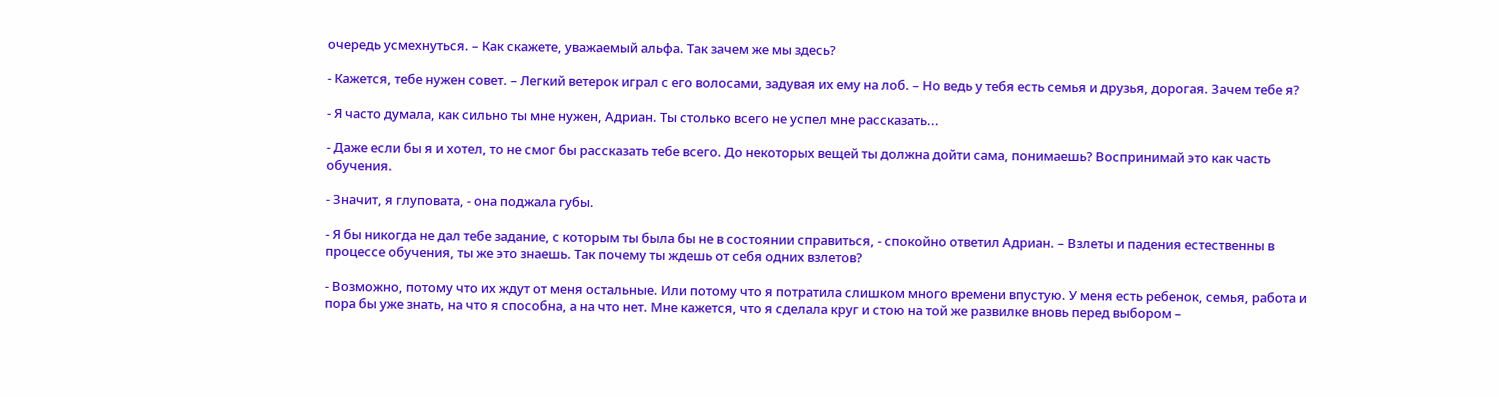очередь усмехнуться. – Как скажете, уважаемый альфа. Так зачем же мы здесь?

- Кажется, тебе нужен совет. – Легкий ветерок играл с его волосами, задувая их ему на лоб. – Но ведь у тебя есть семья и друзья, дорогая. Зачем тебе я?

- Я часто думала, как сильно ты мне нужен, Адриан. Ты столько всего не успел мне рассказать...

- Даже если бы я и хотел, то не смог бы рассказать тебе всего. До некоторых вещей ты должна дойти сама, понимаешь? Воспринимай это как часть обучения.

- Значит, я глуповата, - она поджала губы.

- Я бы никогда не дал тебе задание, с которым ты была бы не в состоянии справиться, - спокойно ответил Адриан. – Взлеты и падения естественны в процессе обучения, ты же это знаешь. Так почему ты ждешь от себя одних взлетов?

- Возможно, потому что их ждут от меня остальные. Или потому что я потратила слишком много времени впустую. У меня есть ребенок, семья, работа и пора бы уже знать, на что я способна, а на что нет. Мне кажется, что я сделала круг и стою на той же развилке вновь перед выбором –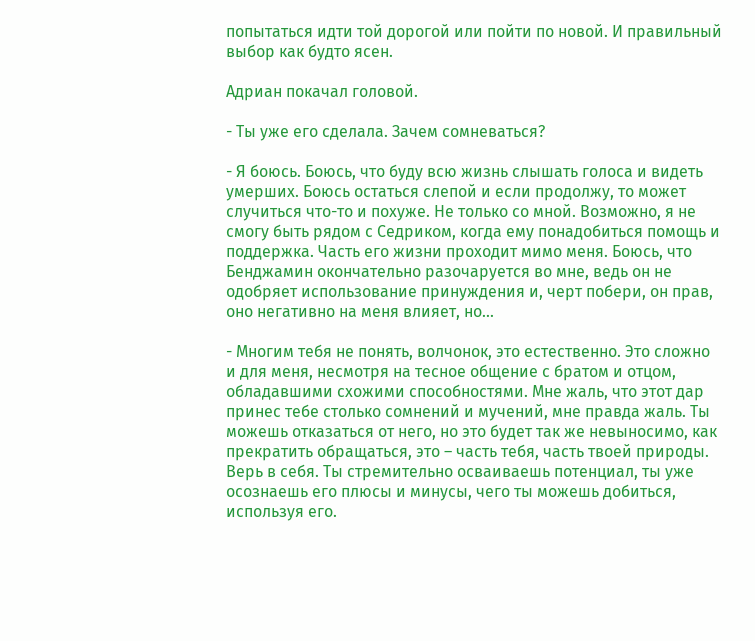попытаться идти той дорогой или пойти по новой. И правильный выбор как будто ясен.

Адриан покачал головой.

- Ты уже его сделала. Зачем сомневаться?

- Я боюсь. Боюсь, что буду всю жизнь слышать голоса и видеть умерших. Боюсь остаться слепой и если продолжу, то может случиться что-то и похуже. Не только со мной. Возможно, я не смогу быть рядом с Седриком, когда ему понадобиться помощь и поддержка. Часть его жизни проходит мимо меня. Боюсь, что Бенджамин окончательно разочаруется во мне, ведь он не одобряет использование принуждения и, черт побери, он прав, оно негативно на меня влияет, но...

- Многим тебя не понять, волчонок, это естественно. Это сложно и для меня, несмотря на тесное общение с братом и отцом, обладавшими схожими способностями. Мне жаль, что этот дар принес тебе столько сомнений и мучений, мне правда жаль. Ты можешь отказаться от него, но это будет так же невыносимо, как прекратить обращаться, это – часть тебя, часть твоей природы. Верь в себя. Ты стремительно осваиваешь потенциал, ты уже осознаешь его плюсы и минусы, чего ты можешь добиться, используя его.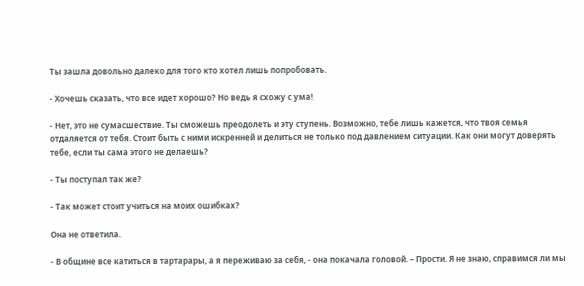Ты зашла довольно далеко для того кто хотел лишь попробовать.

- Хочешь сказать, что все идет хорошо? Но ведь я схожу с ума!

- Нет, это не сумасшествие. Ты сможешь преодолеть и эту ступень. Возможно, тебе лишь кажется, что твоя семья отдаляется от тебя. Стоит быть с ними искренней и делиться не только под давлением ситуации. Как они могут доверять тебе, если ты сама этого не делаешь?

- Ты поступал так же?

- Так может стоит учиться на моих ошибках?

Она не ответила.

- В общине все катиться в тартарары, а я переживаю за себя, - она покачала головой. – Прости. Я не знаю, справимся ли мы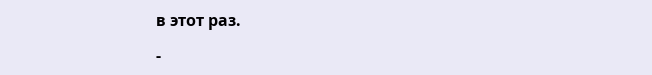в этот раз.

-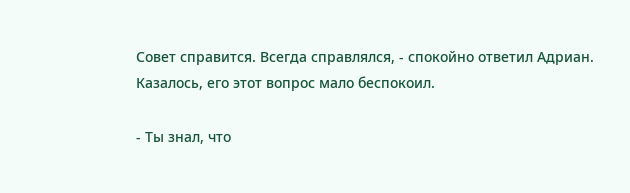Совет справится. Всегда справлялся, - спокойно ответил Адриан. Казалось, его этот вопрос мало беспокоил.

- Ты знал, что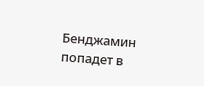Бенджамин попадет в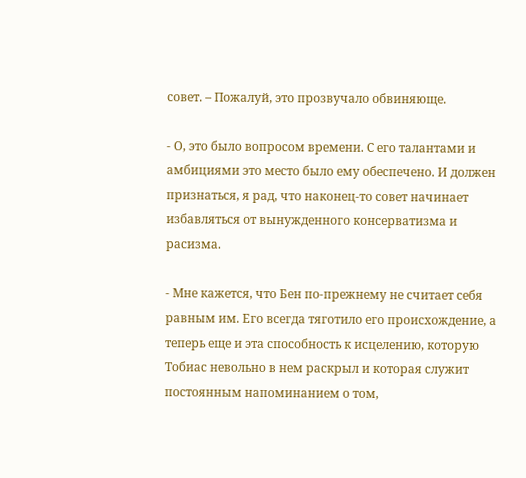совет. – Пожалуй, это прозвучало обвиняюще.

- О, это было вопросом времени. С его талантами и амбициями это место было ему обеспечено. И должен признаться, я рад, что наконец-то совет начинает избавляться от вынужденного консерватизма и расизма.

- Мне кажется, что Бен по-прежнему не считает себя равным им. Его всегда тяготило его происхождение, а теперь еще и эта способность к исцелению, которую Тобиас невольно в нем раскрыл и которая служит постоянным напоминанием о том,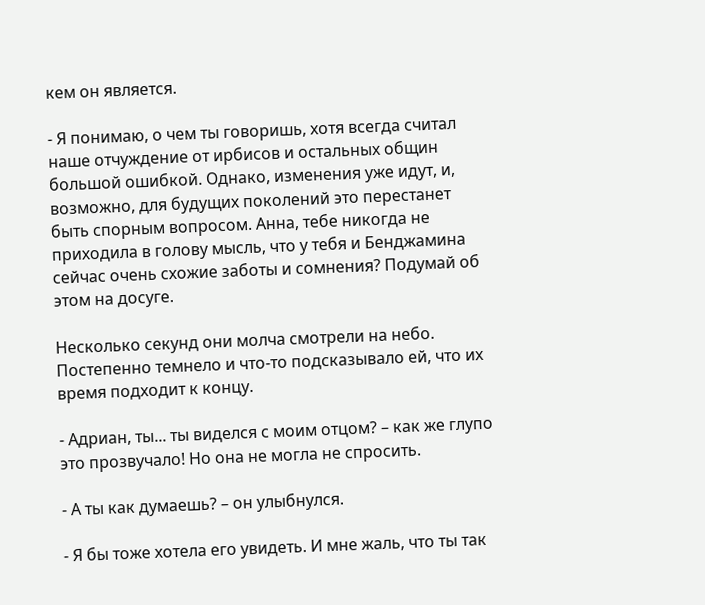кем он является.

- Я понимаю, о чем ты говоришь, хотя всегда считал наше отчуждение от ирбисов и остальных общин большой ошибкой. Однако, изменения уже идут, и, возможно, для будущих поколений это перестанет быть спорным вопросом. Анна, тебе никогда не приходила в голову мысль, что у тебя и Бенджамина сейчас очень схожие заботы и сомнения? Подумай об этом на досуге.

Несколько секунд они молча смотрели на небо. Постепенно темнело и что-то подсказывало ей, что их время подходит к концу.

- Адриан, ты... ты виделся с моим отцом? – как же глупо это прозвучало! Но она не могла не спросить.

- А ты как думаешь? – он улыбнулся.

- Я бы тоже хотела его увидеть. И мне жаль, что ты так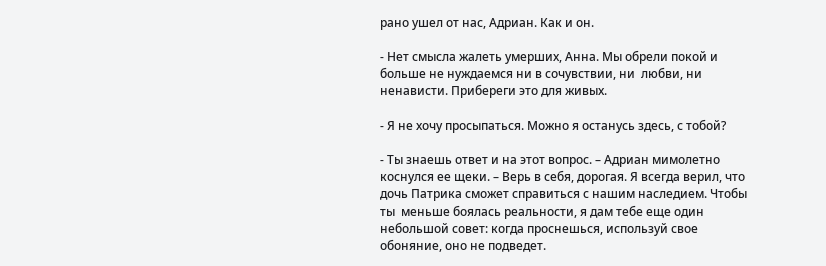рано ушел от нас, Адриан. Как и он.

- Нет смысла жалеть умерших, Анна. Мы обрели покой и больше не нуждаемся ни в сочувствии, ни  любви, ни ненависти. Прибереги это для живых.

- Я не хочу просыпаться. Можно я останусь здесь, с тобой?

- Ты знаешь ответ и на этот вопрос. – Адриан мимолетно коснулся ее щеки. – Верь в себя, дорогая. Я всегда верил, что дочь Патрика сможет справиться с нашим наследием. Чтобы ты  меньше боялась реальности, я дам тебе еще один небольшой совет: когда проснешься, используй свое обоняние, оно не подведет.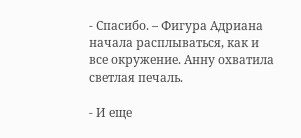- Спасибо. – Фигура Адриана начала расплываться, как и все окружение. Анну охватила светлая печаль.

- И еще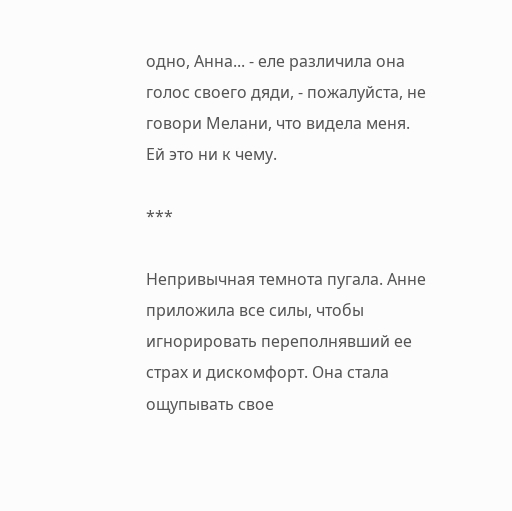одно, Анна... - еле различила она голос своего дяди, - пожалуйста, не говори Мелани, что видела меня. Ей это ни к чему.

***

Непривычная темнота пугала. Анне приложила все силы, чтобы игнорировать переполнявший ее страх и дискомфорт. Она стала ощупывать свое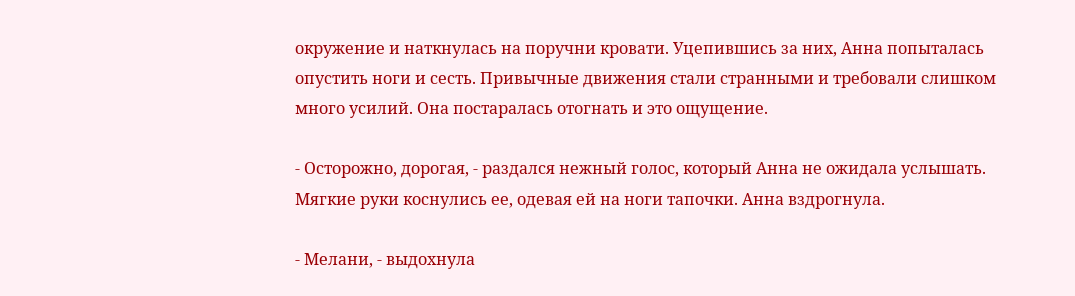окружение и наткнулась на поручни кровати. Уцепившись за них, Анна попыталась опустить ноги и сесть. Привычные движения стали странными и требовали слишком много усилий. Она постаралась отогнать и это ощущение.

- Осторожно, дорогая, - раздался нежный голос, который Анна не ожидала услышать. Мягкие руки коснулись ее, одевая ей на ноги тапочки. Анна вздрогнула.

- Мелани, - выдохнула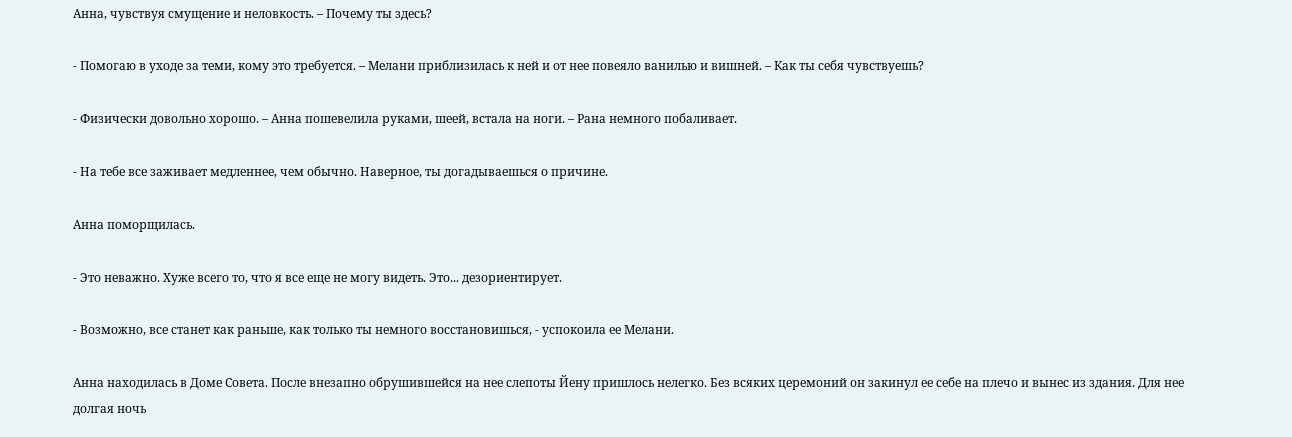Анна, чувствуя смущение и неловкость. – Почему ты здесь?

- Помогаю в уходе за теми, кому это требуется. – Мелани приблизилась к ней и от нее повеяло ванилью и вишней. – Как ты себя чувствуешь?

- Физически довольно хорошо. – Анна пошевелила руками, шеей, встала на ноги. – Рана немного побаливает.

- На тебе все заживает медленнее, чем обычно. Наверное, ты догадываешься о причине.

Анна поморщилась.

- Это неважно. Хуже всего то, что я все еще не могу видеть. Это... дезориентирует.

- Возможно, все станет как раньше, как только ты немного восстановишься, - успокоила ее Мелани.

Анна находилась в Доме Совета. После внезапно обрушившейся на нее слепоты Йену пришлось нелегко. Без всяких церемоний он закинул ее себе на плечо и вынес из здания. Для нее долгая ночь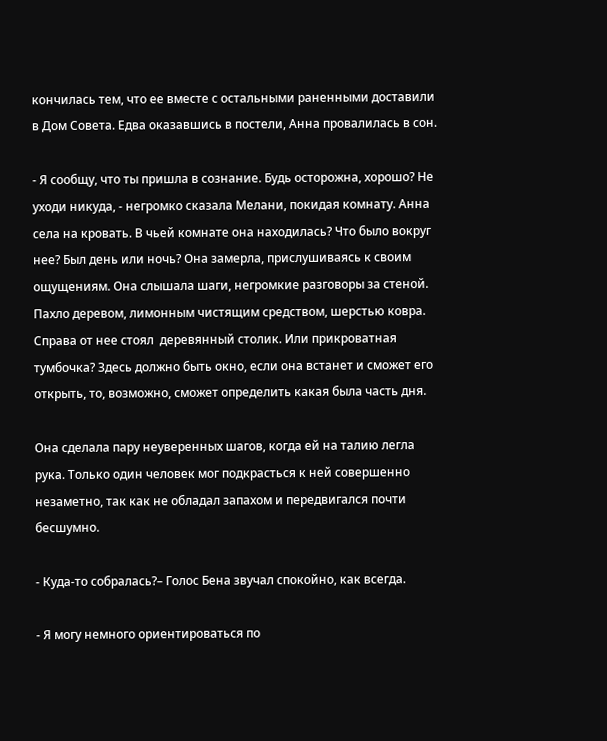кончилась тем, что ее вместе с остальными раненными доставили в Дом Совета. Едва оказавшись в постели, Анна провалилась в сон.

- Я сообщу, что ты пришла в сознание. Будь осторожна, хорошо? Не уходи никуда, - негромко сказала Мелани, покидая комнату. Анна села на кровать. В чьей комнате она находилась? Что было вокруг нее? Был день или ночь? Она замерла, прислушиваясь к своим ощущениям. Она слышала шаги, негромкие разговоры за стеной. Пахло деревом, лимонным чистящим средством, шерстью ковра. Справа от нее стоял  деревянный столик. Или прикроватная тумбочка? Здесь должно быть окно, если она встанет и сможет его открыть, то, возможно, сможет определить какая была часть дня.

Она сделала пару неуверенных шагов, когда ей на талию легла рука. Только один человек мог подкрасться к ней совершенно незаметно, так как не обладал запахом и передвигался почти бесшумно.

- Куда-то собралась?– Голос Бена звучал спокойно, как всегда.

- Я могу немного ориентироваться по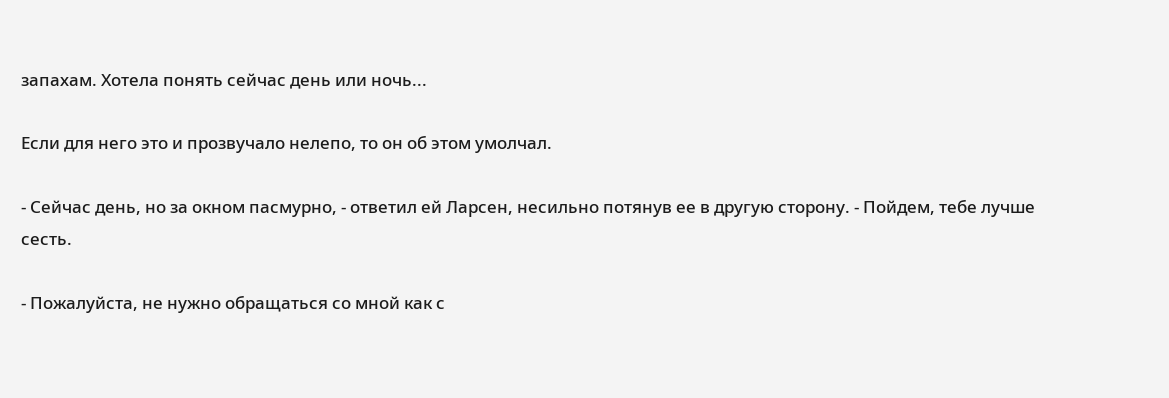запахам. Хотела понять сейчас день или ночь...

Если для него это и прозвучало нелепо, то он об этом умолчал.

- Сейчас день, но за окном пасмурно, - ответил ей Ларсен, несильно потянув ее в другую сторону. - Пойдем, тебе лучше сесть.

- Пожалуйста, не нужно обращаться со мной как с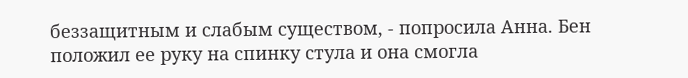беззащитным и слабым существом, - попросила Анна. Бен положил ее руку на спинку стула и она смогла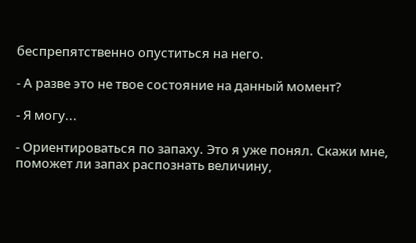беспрепятственно опуститься на него.

- А разве это не твое состояние на данный момент?

- Я могу...

- Ориентироваться по запаху. Это я уже понял. Скажи мне, поможет ли запах распознать величину,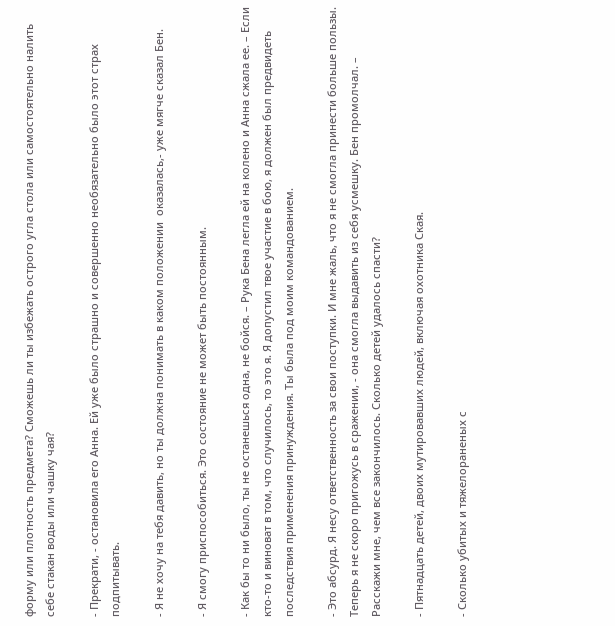форму или плотность предмета? Сможешь ли ты избежать острого угла стола или самостоятельно налить себе стакан воды или чашку чая?

- Прекрати, - остановила его Анна. Ей уже было страшно и совершенно необязательно было этот страх подпитывать.

- Я не хочу на тебя давить, но ты должна понимать в каком положении  оказалась,- уже мягче сказал Бен.

- Я смогу приспособиться. Это состояние не может быть постоянным.

- Как бы то ни было, ты не останешься одна, не бойся. – Рука Бена легла ей на колено и Анна сжала ее. – Если кто-то и виноват в том, что случилось, то это я. Я допустил твое участие в бою, я должен был предвидеть последствия применения принуждения. Ты была под моим командованием.

- Это абсурд. Я несу ответственность за свои поступки. И мне жаль, что я не смогла принести больше пользы. Теперь я не скоро пригожусь в сражении, - она смогла выдавить из себя усмешку. Бен промолчал. – Расскажи мне, чем все закончилось. Сколько детей удалось спасти?

- Пятнадцать детей, двоих мутировавших людей, включая охотника Ская.

- Сколько убитых и тяжелораненых с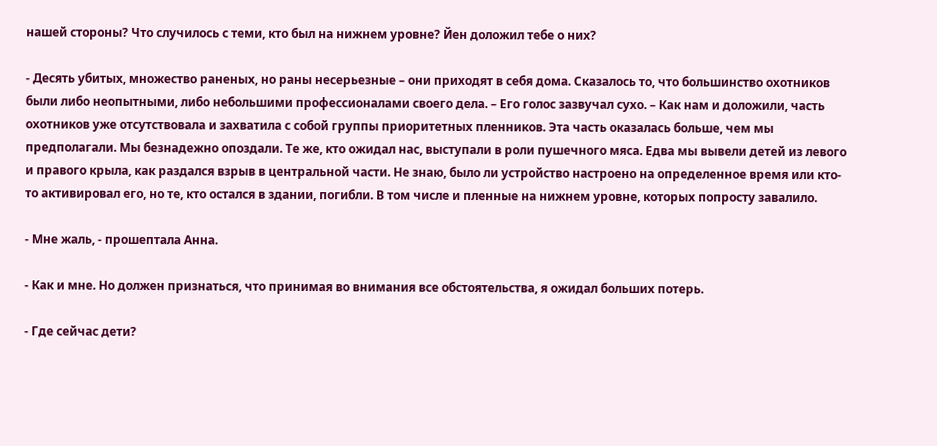нашей стороны? Что случилось с теми, кто был на нижнем уровне? Йен доложил тебе о них?

- Десять убитых, множество раненых, но раны несерьезные – они приходят в себя дома. Сказалось то, что большинство охотников были либо неопытными, либо небольшими профессионалами своего дела. – Его голос зазвучал сухо. – Как нам и доложили, часть охотников уже отсутствовала и захватила с собой группы приоритетных пленников. Эта часть оказалась больше, чем мы предполагали. Мы безнадежно опоздали. Те же, кто ожидал нас, выступали в роли пушечного мяса. Едва мы вывели детей из левого и правого крыла, как раздался взрыв в центральной части. Не знаю, было ли устройство настроено на определенное время или кто-то активировал его, но те, кто остался в здании, погибли. В том числе и пленные на нижнем уровне, которых попросту завалило.

- Мне жаль, - прошептала Анна.

- Как и мне. Но должен признаться, что принимая во внимания все обстоятельства, я ожидал больших потерь.

- Где сейчас дети?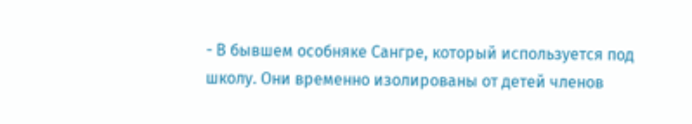- В бывшем особняке Сангре, который используется под школу. Они временно изолированы от детей членов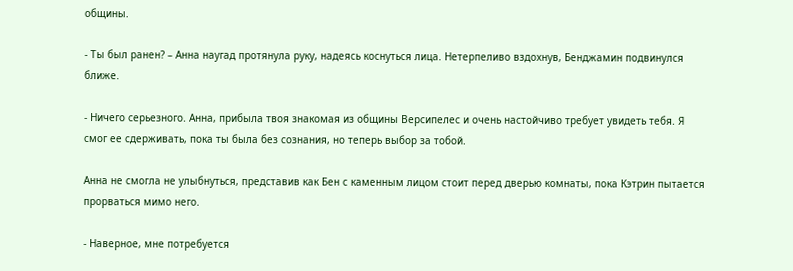общины.

- Ты был ранен? – Анна наугад протянула руку, надеясь коснуться лица. Нетерпеливо вздохнув, Бенджамин подвинулся ближе.

- Ничего серьезного. Анна, прибыла твоя знакомая из общины Версипелес и очень настойчиво требует увидеть тебя. Я смог ее сдерживать, пока ты была без сознания, но теперь выбор за тобой.

Анна не смогла не улыбнуться, представив как Бен с каменным лицом стоит перед дверью комнаты, пока Кэтрин пытается прорваться мимо него.

- Наверное, мне потребуется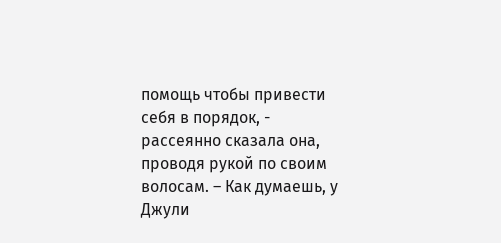помощь чтобы привести себя в порядок, - рассеянно сказала она, проводя рукой по своим волосам. – Как думаешь, у Джули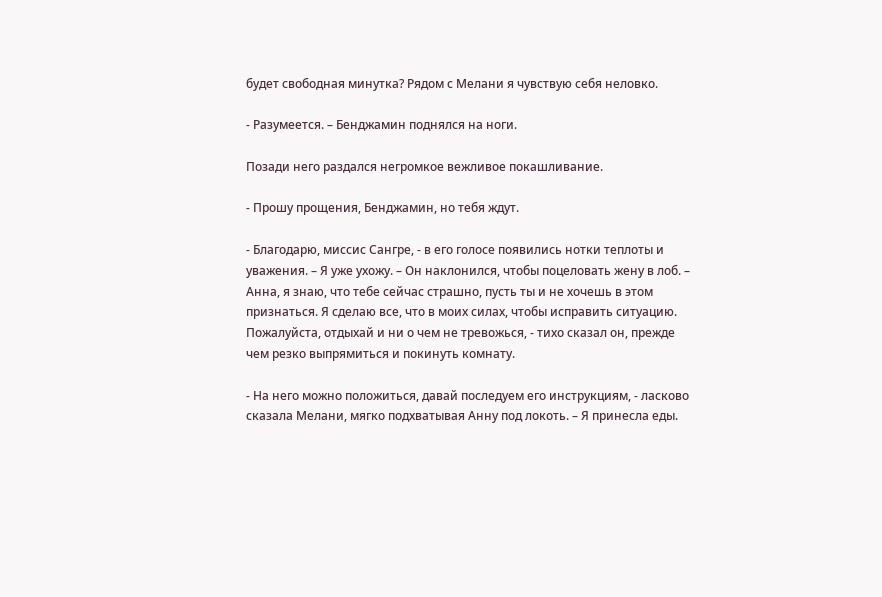будет свободная минутка? Рядом с Мелани я чувствую себя неловко.

- Разумеется. – Бенджамин поднялся на ноги.

Позади него раздался негромкое вежливое покашливание.

- Прошу прощения, Бенджамин, но тебя ждут.

- Благодарю, миссис Сангре, - в его голосе появились нотки теплоты и уважения. – Я уже ухожу. – Он наклонился, чтобы поцеловать жену в лоб. – Анна, я знаю, что тебе сейчас страшно, пусть ты и не хочешь в этом признаться. Я сделаю все, что в моих силах, чтобы исправить ситуацию. Пожалуйста, отдыхай и ни о чем не тревожься, - тихо сказал он, прежде чем резко выпрямиться и покинуть комнату.

- На него можно положиться, давай последуем его инструкциям, - ласково сказала Мелани, мягко подхватывая Анну под локоть. – Я принесла еды.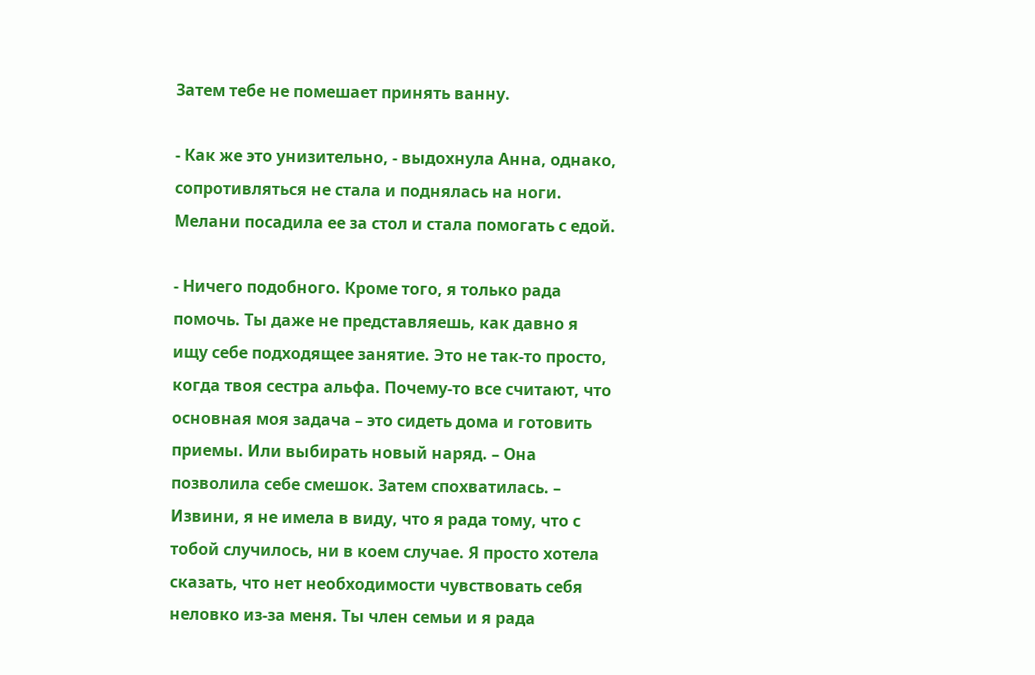Затем тебе не помешает принять ванну.

- Как же это унизительно, - выдохнула Анна, однако, сопротивляться не стала и поднялась на ноги. Мелани посадила ее за стол и стала помогать с едой.

- Ничего подобного. Кроме того, я только рада помочь. Ты даже не представляешь, как давно я ищу себе подходящее занятие. Это не так-то просто, когда твоя сестра альфа. Почему-то все считают, что основная моя задача – это сидеть дома и готовить приемы. Или выбирать новый наряд. – Она позволила себе смешок. Затем спохватилась. – Извини, я не имела в виду, что я рада тому, что с тобой случилось, ни в коем случае. Я просто хотела сказать, что нет необходимости чувствовать себя неловко из-за меня. Ты член семьи и я рада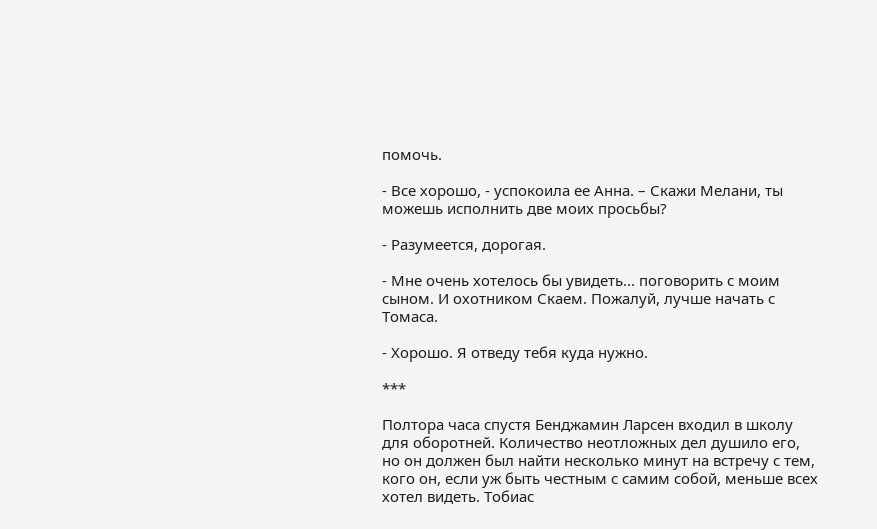помочь.

- Все хорошо, - успокоила ее Анна. – Скажи Мелани, ты можешь исполнить две моих просьбы?

- Разумеется, дорогая.

- Мне очень хотелось бы увидеть... поговорить с моим сыном. И охотником Скаем. Пожалуй, лучше начать с Томаса.

- Хорошо. Я отведу тебя куда нужно.

***

Полтора часа спустя Бенджамин Ларсен входил в школу для оборотней. Количество неотложных дел душило его, но он должен был найти несколько минут на встречу с тем, кого он, если уж быть честным с самим собой, меньше всех хотел видеть. Тобиас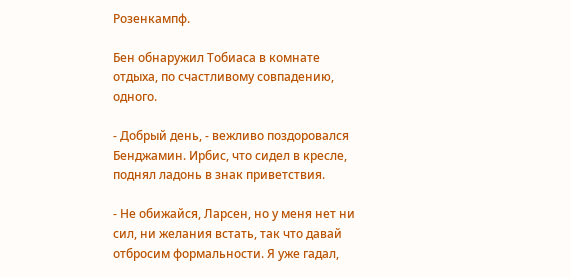Розенкампф.

Бен обнаружил Тобиаса в комнате отдыха, по счастливому совпадению, одного.

- Добрый день, - вежливо поздоровался Бенджамин. Ирбис, что сидел в кресле, поднял ладонь в знак приветствия.

- Не обижайся, Ларсен, но у меня нет ни сил, ни желания встать, так что давай отбросим формальности. Я уже гадал,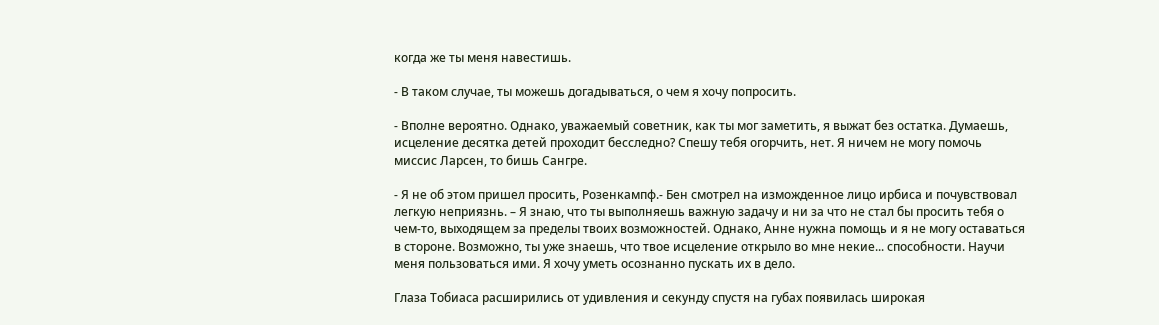когда же ты меня навестишь.

- В таком случае, ты можешь догадываться, о чем я хочу попросить.

- Вполне вероятно. Однако, уважаемый советник, как ты мог заметить, я выжат без остатка. Думаешь, исцеление десятка детей проходит бесследно? Спешу тебя огорчить, нет. Я ничем не могу помочь миссис Ларсен, то бишь Сангре.

- Я не об этом пришел просить, Розенкампф.- Бен смотрел на изможденное лицо ирбиса и почувствовал легкую неприязнь. – Я знаю, что ты выполняешь важную задачу и ни за что не стал бы просить тебя о чем-то, выходящем за пределы твоих возможностей. Однако, Анне нужна помощь и я не могу оставаться в стороне. Возможно, ты уже знаешь, что твое исцеление открыло во мне некие... способности. Научи меня пользоваться ими. Я хочу уметь осознанно пускать их в дело.

Глаза Тобиаса расширились от удивления и секунду спустя на губах появилась широкая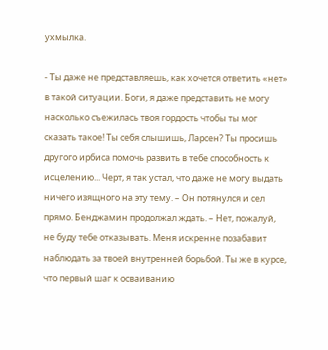ухмылка.

- Ты даже не представляешь, как хочется ответить «нет» в такой ситуации. Боги, я даже представить не могу насколько съежилась твоя гордость чтобы ты мог сказать такое! Ты себя слышишь, Ларсен? Ты просишь другого ирбиса помочь развить в тебе способность к исцелению... Черт, я так устал, что даже не могу выдать ничего изящного на эту тему. – Он потянулся и сел прямо. Бенджамин продолжал ждать. – Нет, пожалуй, не буду тебе отказывать. Меня искренне позабавит наблюдать за твоей внутренней борьбой. Ты же в курсе, что первый шаг к осваиванию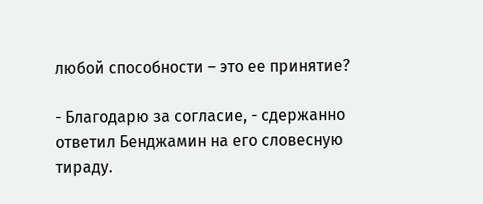любой способности – это ее принятие?

- Благодарю за согласие, - сдержанно ответил Бенджамин на его словесную тираду.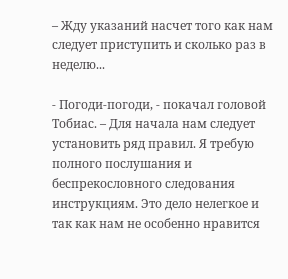– Жду указаний насчет того как нам следует приступить и сколько раз в неделю...

- Погоди-погоди, - покачал головой Тобиас. – Для начала нам следует установить ряд правил. Я требую полного послушания и беспрекословного следования инструкциям. Это дело нелегкое и так как нам не особенно нравится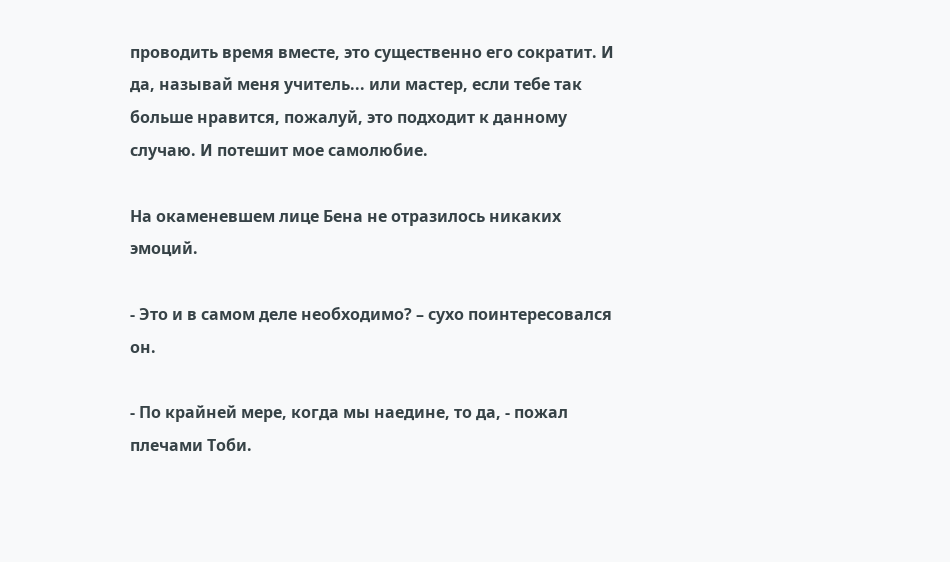проводить время вместе, это существенно его сократит. И да, называй меня учитель... или мастер, если тебе так больше нравится, пожалуй, это подходит к данному случаю. И потешит мое самолюбие.

На окаменевшем лице Бена не отразилось никаких эмоций.

- Это и в самом деле необходимо? – сухо поинтересовался он.

- По крайней мере, когда мы наедине, то да, - пожал плечами Тоби.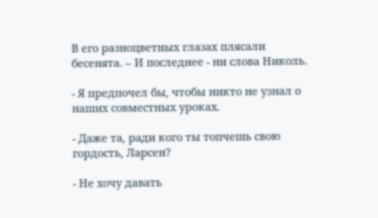В его разноцветных глазах плясали бесенята. – И последнее - ни слова Николь.

- Я предпочел бы, чтобы никто не узнал о наших совместных уроках.

- Даже та, ради кого ты топчешь свою гордость, Ларсен?

- Не хочу давать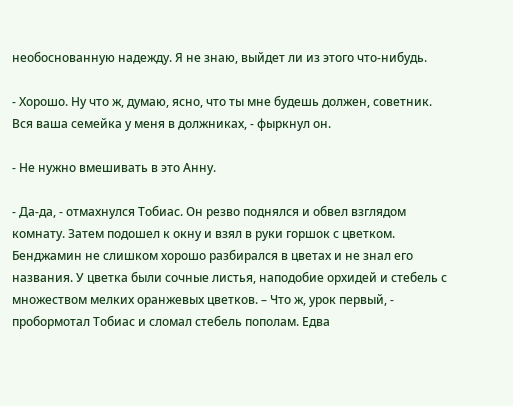необоснованную надежду. Я не знаю, выйдет ли из этого что-нибудь.

- Хорошо. Ну что ж, думаю, ясно, что ты мне будешь должен, советник. Вся ваша семейка у меня в должниках, - фыркнул он.

- Не нужно вмешивать в это Анну.

- Да-да, - отмахнулся Тобиас. Он резво поднялся и обвел взглядом комнату. Затем подошел к окну и взял в руки горшок с цветком. Бенджамин не слишком хорошо разбирался в цветах и не знал его названия. У цветка были сочные листья, наподобие орхидей и стебель с множеством мелких оранжевых цветков. – Что ж, урок первый, - пробормотал Тобиас и сломал стебель пополам. Едва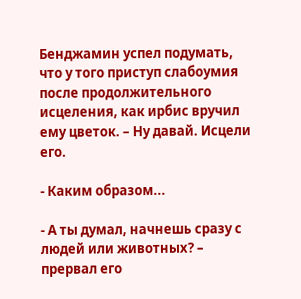Бенджамин успел подумать, что у того приступ слабоумия после продолжительного исцеления, как ирбис вручил ему цветок. – Ну давай. Исцели его.

- Каким образом...

- А ты думал, начнешь сразу с людей или животных? – прервал его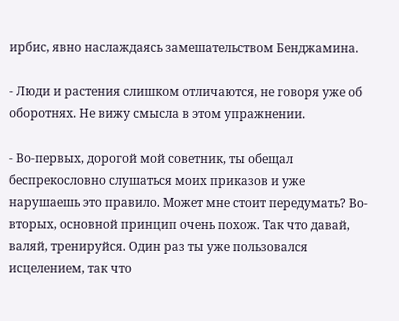ирбис, явно наслаждаясь замешательством Бенджамина.

- Люди и растения слишком отличаются, не говоря уже об оборотнях. Не вижу смысла в этом упражнении.

- Во-первых, дорогой мой советник, ты обещал беспрекословно слушаться моих приказов и уже нарушаешь это правило. Может мне стоит передумать? Во-вторых, основной принцип очень похож. Так что давай, валяй, тренируйся. Один раз ты уже пользовался исцелением, так что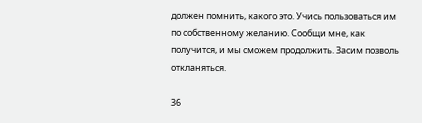должен помнить, какого это. Учись пользоваться им по собственному желанию. Сообщи мне, как получится, и мы сможем продолжить. Засим позволь откланяться.

36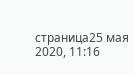страница25 мая 2020, 11:16